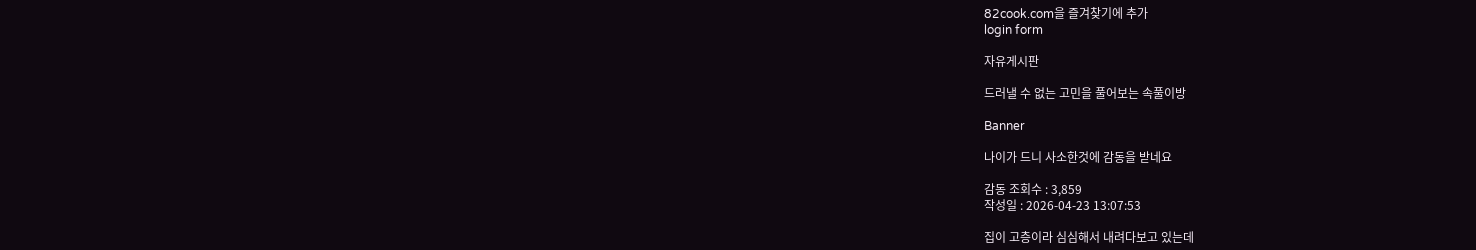82cook.com을 즐겨찾기에 추가
login form

자유게시판

드러낼 수 없는 고민을 풀어보는 속풀이방

Banner

나이가 드니 사소한것에 감동을 받네요

감동 조회수 : 3,859
작성일 : 2026-04-23 13:07:53

집이 고층이라 심심해서 내려다보고 있는데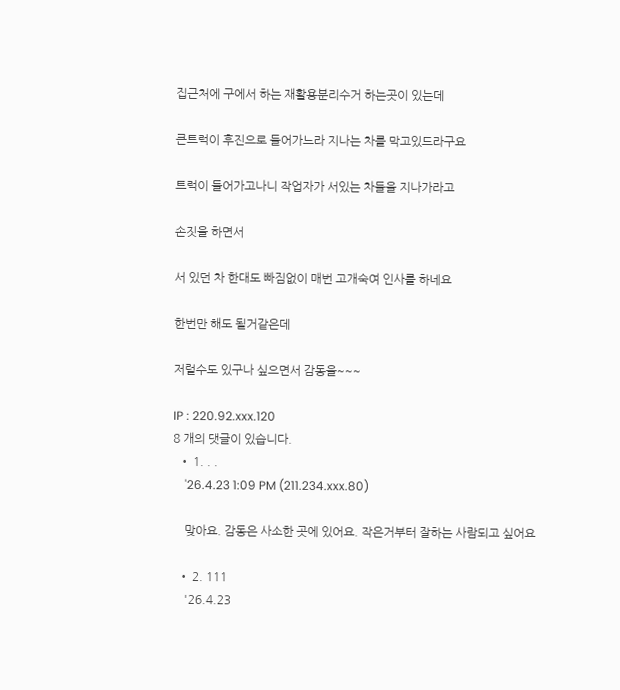집근처에 구에서 하는 재활용분리수거 하는곳이 있는데

큰트럭이 후진으로 들어가느라 지나는 차를 막고있드라구요

트럭이 들어가고나니 작업자가 서있는 차들을 지나가라고

손짓을 하면서

서 있던 차 한대도 빠짐없이 매번 고개숙여 인사를 하네요

한번만 해도 될거같은데

저럴수도 있구나 싶으면서 감동을~~~

IP : 220.92.xxx.120
8 개의 댓글이 있습니다.
  • 1. . .
    '26.4.23 1:09 PM (211.234.xxx.80)

    맞아요. 감동은 사소한 곳에 있어요. 작은거부터 잘하는 사람되고 싶어요

  • 2. 111
    '26.4.23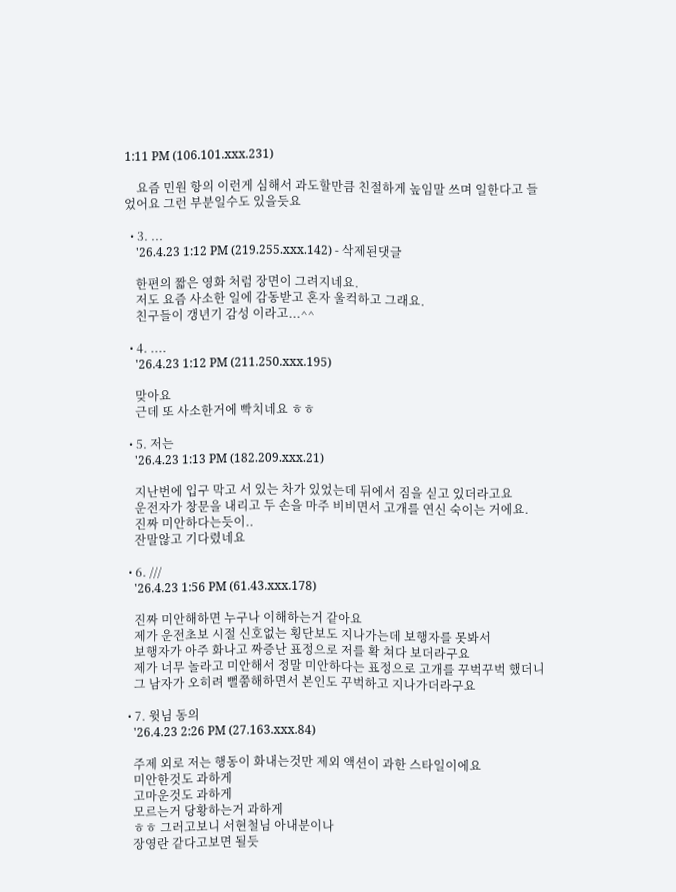1:11 PM (106.101.xxx.231)

    요즘 민원 항의 이런게 심해서 과도할만큼 친절하게 높임말 쓰며 일한다고 들었어요 그런 부분일수도 있을듯요

  • 3. ...
    '26.4.23 1:12 PM (219.255.xxx.142) - 삭제된댓글

    한편의 짧은 영화 처럼 장면이 그려지네요.
    저도 요즘 사소한 일에 감동받고 혼자 울컥하고 그래요.
    친구들이 갱년기 감성 이라고...^^

  • 4. ....
    '26.4.23 1:12 PM (211.250.xxx.195)

    맞아요
    근데 또 사소한거에 빡치네요 ㅎㅎ

  • 5. 저는
    '26.4.23 1:13 PM (182.209.xxx.21)

    지난번에 입구 막고 서 있는 차가 있었는데 뒤에서 짐을 싣고 있더라고요
    운전자가 창문을 내리고 두 손을 마주 비비면서 고개를 연신 숙이는 거에요.
    진짜 미안하다는듯이..
    잔말않고 기다렸네요

  • 6. ///
    '26.4.23 1:56 PM (61.43.xxx.178)

    진짜 미안해하면 누구나 이해하는거 같아요
    제가 운전초보 시절 신호없는 횡단보도 지나가는데 보행자를 못봐서
    보행자가 아주 화나고 짜증난 표정으로 저를 확 쳐다 보더라구요
    제가 너무 놀라고 미안해서 정말 미안하다는 표정으로 고개를 꾸벅꾸벅 했더니
    그 남자가 오히려 뻘쭘해하면서 본인도 꾸벅하고 지나가더라구요

  • 7. 윗님 동의
    '26.4.23 2:26 PM (27.163.xxx.84)

    주제 외로 저는 행동이 화내는것만 제외 액션이 과한 스타일이에요
    미안한것도 과하게
    고마운것도 과하게
    모르는거 당황하는거 과하게
    ㅎㅎ 그러고보니 서현철님 아내분이나
    장영란 같다고보면 될듯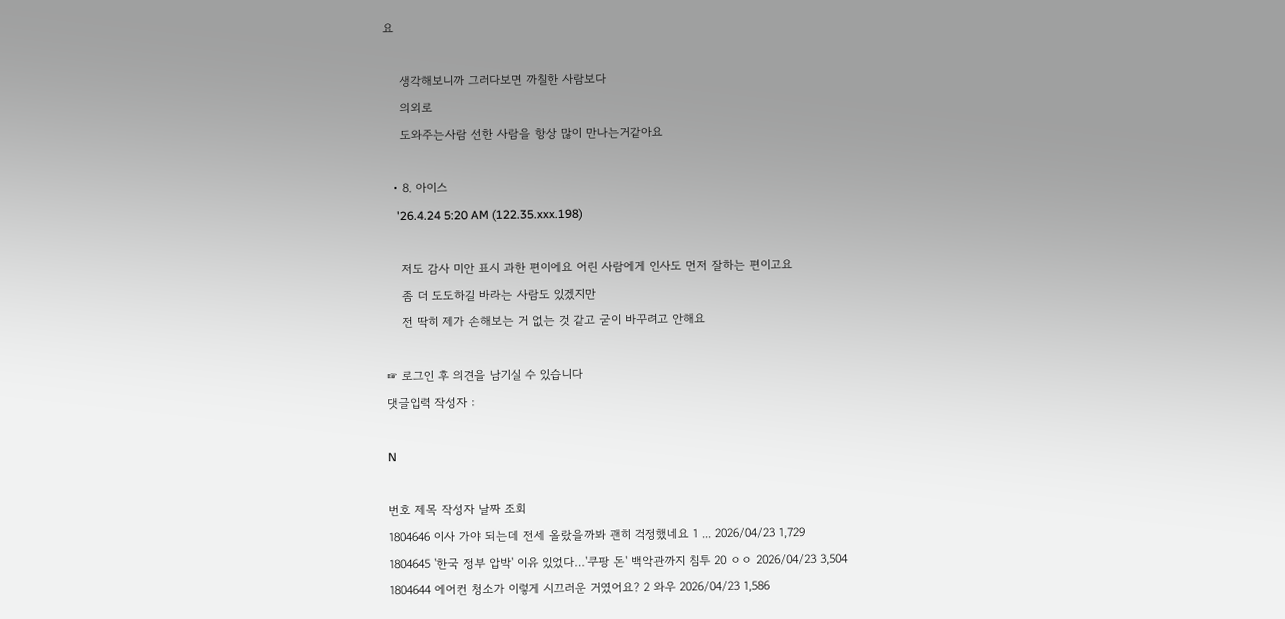요

    생각해보니까 그러다보면 까칠한 사람보다
    의외로
    도와주는사람 선한 사람을 항상 많이 만나는거같아요

  • 8. 아이스
    '26.4.24 5:20 AM (122.35.xxx.198)

    저도 감사 미안 표시 과한 편이에요 어린 사람에게 인사도 먼저 잘하는 편이고요
    좀 더 도도하길 바라는 사람도 있겠지만
    전 딱히 제가 손해보는 거 없는 것 같고 굳이 바꾸려고 안해요

☞ 로그인 후 의견을 남기실 수 있습니다
댓글입력 작성자 :

N

번호 제목 작성자 날짜 조회
1804646 이사 가야 되는데 전세 올랐을까봐 괜히 걱정했네요 1 ... 2026/04/23 1,729
1804645 '한국 정부 압박' 이유 있었다…'쿠팡 돈' 백악관까지 침투 20 ㅇㅇ 2026/04/23 3,504
1804644 에어컨 청소가 이렇게 시끄러운 거였어요? 2 와우 2026/04/23 1,586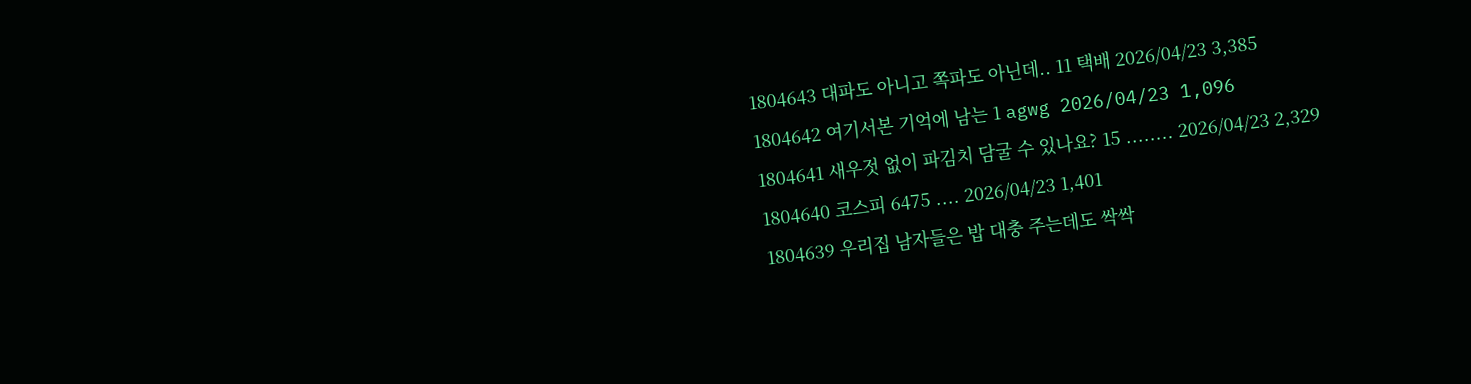1804643 대파도 아니고 쪽파도 아닌데.. 11 택배 2026/04/23 3,385
1804642 여기서본 기억에 남는 1 agwg 2026/04/23 1,096
1804641 새우젓 없이 파김치 담굴 수 있나요? 15 ........ 2026/04/23 2,329
1804640 코스피 6475 .... 2026/04/23 1,401
1804639 우리집 남자들은 밥 대충 주는데도 싹싹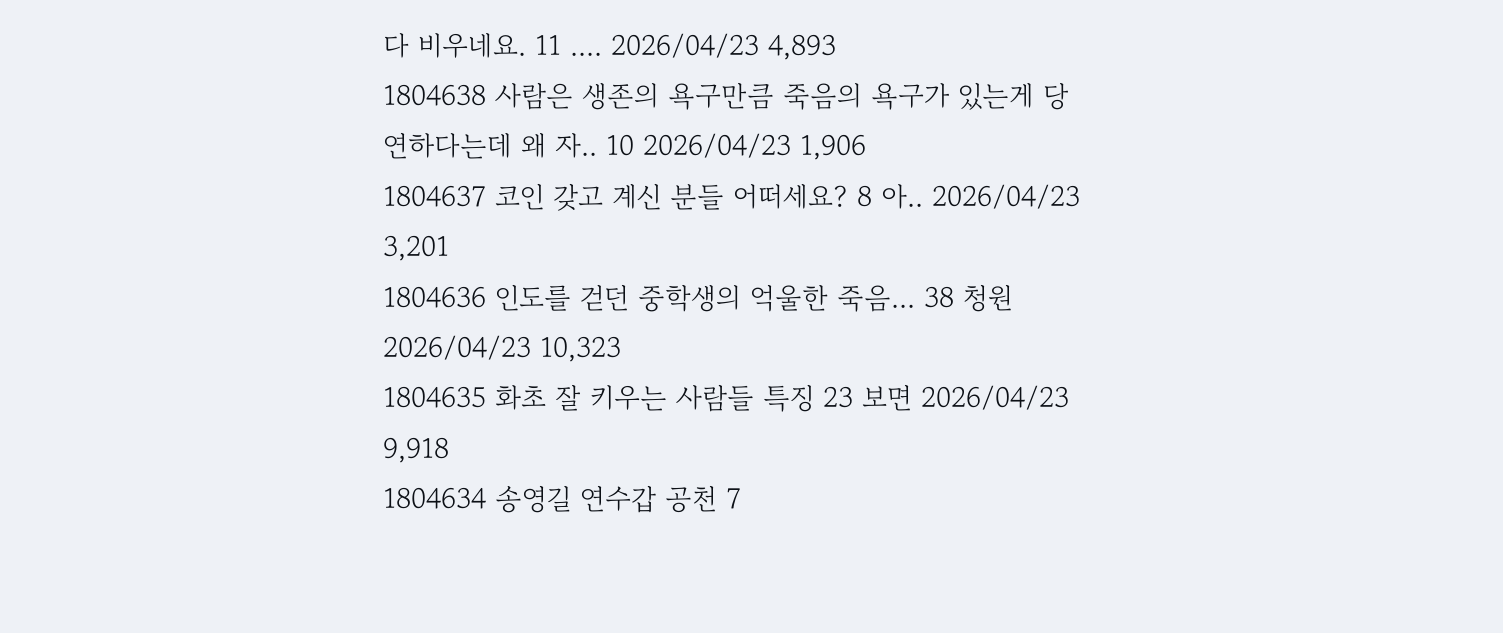다 비우네요. 11 .... 2026/04/23 4,893
1804638 사람은 생존의 욕구만큼 죽음의 욕구가 있는게 당연하다는데 왜 자.. 10 2026/04/23 1,906
1804637 코인 갖고 계신 분들 어떠세요? 8 아.. 2026/04/23 3,201
1804636 인도를 걷던 중학생의 억울한 죽음... 38 청원 2026/04/23 10,323
1804635 화초 잘 키우는 사람들 특징 23 보면 2026/04/23 9,918
1804634 송영길 연수갑 공천 7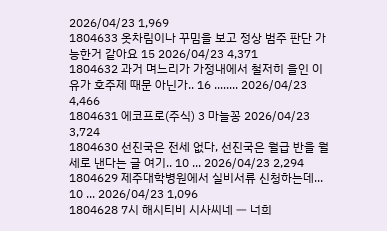2026/04/23 1,969
1804633 옷차림이나 꾸밈을 보고 정상 범주 판단 가능한거 같아요 15 2026/04/23 4,371
1804632 과거 며느리가 가정내에서 철저히 을인 이유가 호주제 때문 아닌가.. 16 ........ 2026/04/23 4,466
1804631 에코프로(주식) 3 마늘꽁 2026/04/23 3,724
1804630 선진국은 전세 없다, 선진국은 월급 반을 월세로 낸다는 글 여기.. 10 ... 2026/04/23 2,294
1804629 제주대학병원에서 실비서류 신청하는데... 10 ... 2026/04/23 1,096
1804628 7시 해시티비 시사씨네 ㅡ 너희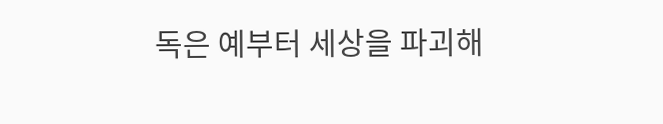독은 예부터 세상을 파괴해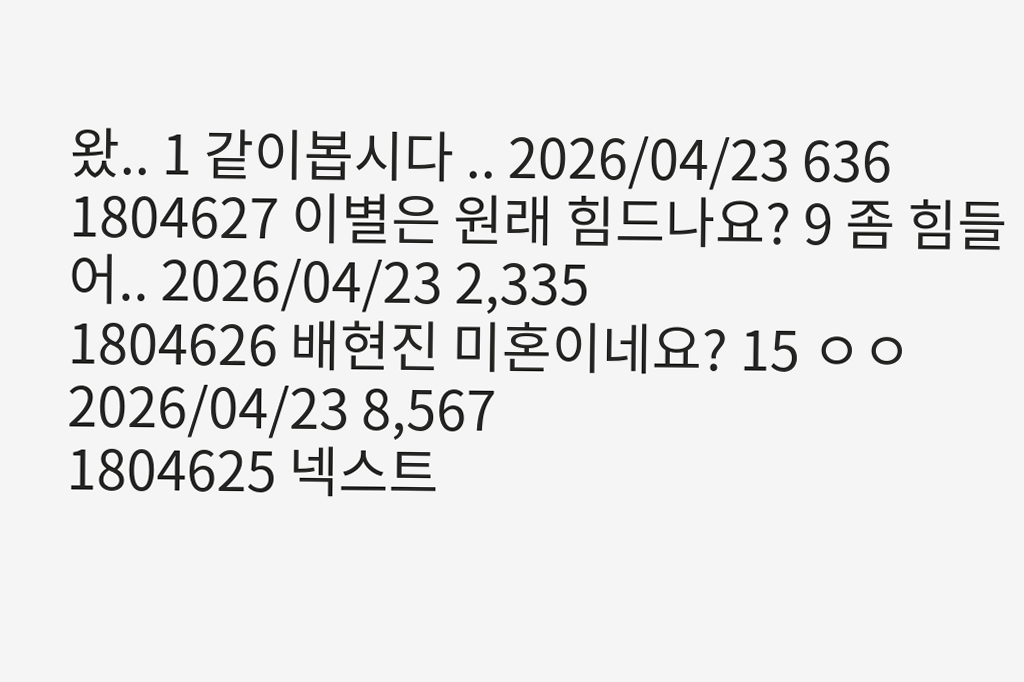왔.. 1 같이봅시다 .. 2026/04/23 636
1804627 이별은 원래 힘드나요? 9 좀 힘들어.. 2026/04/23 2,335
1804626 배현진 미혼이네요? 15 ㅇㅇ 2026/04/23 8,567
1804625 넥스트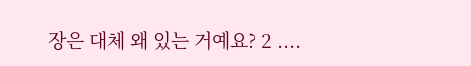장은 대체 왜 있는 거예요? 2 ....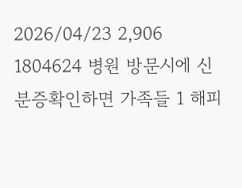2026/04/23 2,906
1804624 병원 방문시에 신분증확인하면 가족들 1 해피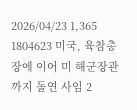2026/04/23 1,365
1804623 미국, 육참총장에 이어 미 해군장관까지 돌연 사임 2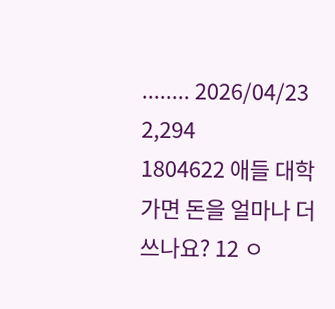........ 2026/04/23 2,294
1804622 애들 대학가면 돈을 얼마나 더 쓰나요? 12 ㅇ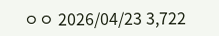ㅇㅇ 2026/04/23 3,722